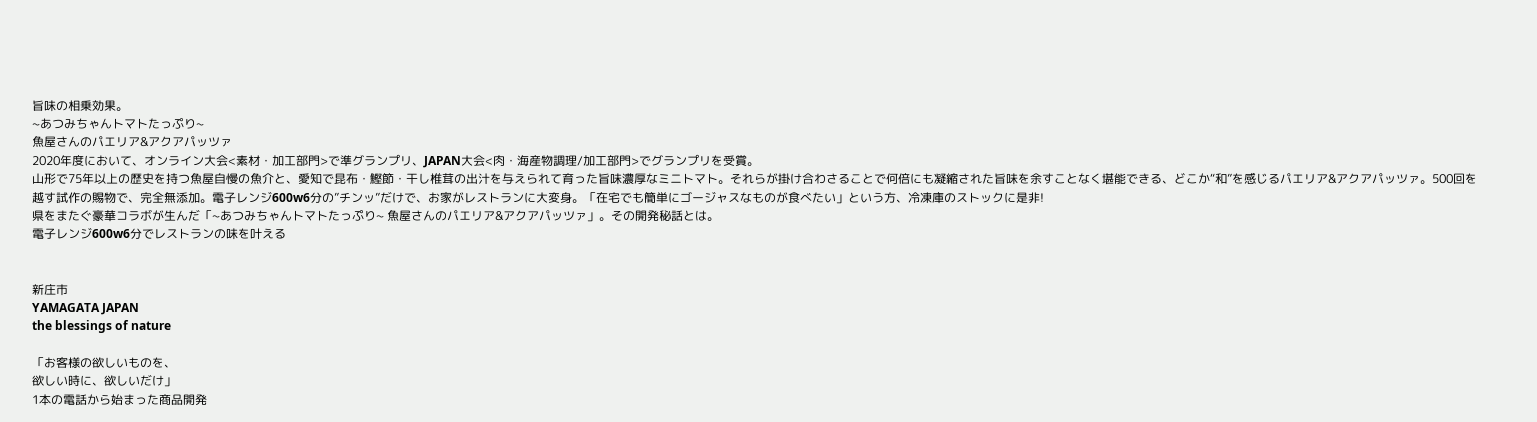旨味の相乗効果。
~あつみちゃんトマトたっぷり~
魚屋さんのパエリア&アクアパッツァ
2020年度において、オンライン大会<素材・加工部門>で準グランプリ、JAPAN大会<肉・海産物調理/加工部門>でグランプリを受賞。
山形で75年以上の歴史を持つ魚屋自慢の魚介と、愛知で昆布・鰹節・干し椎茸の出汁を与えられて育った旨味濃厚なミニトマト。それらが掛け合わさることで何倍にも凝縮された旨味を余すことなく堪能できる、どこか“和”を感じるパエリア&アクアパッツァ。500回を越す試作の賜物で、完全無添加。電子レンジ600w6分の”チンッ”だけで、お家がレストランに大変身。「在宅でも簡単にゴージャスなものが食べたい」という方、冷凍庫のストックに是非!
県をまたぐ豪華コラボが生んだ「~あつみちゃんトマトたっぷり~ 魚屋さんのパエリア&アクアパッツァ」。その開発秘話とは。
電子レンジ600w6分でレストランの味を叶える


新庄市
YAMAGATA JAPAN
the blessings of nature

「お客様の欲しいものを、
欲しい時に、欲しいだけ」
1本の電話から始まった商品開発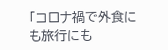「コロナ禍で外食にも旅行にも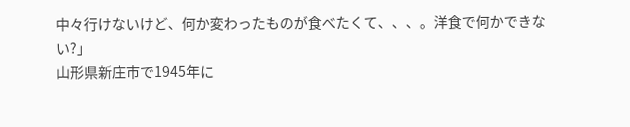中々行けないけど、何か変わったものが食べたくて、、、。洋食で何かできない?」
山形県新庄市で1945年に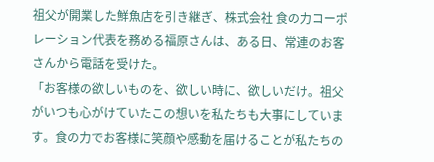祖父が開業した鮮魚店を引き継ぎ、株式会社 食の力コーポレーション代表を務める福原さんは、ある日、常連のお客さんから電話を受けた。
「お客様の欲しいものを、欲しい時に、欲しいだけ。祖父がいつも心がけていたこの想いを私たちも大事にしています。食の力でお客様に笑顔や感動を届けることが私たちの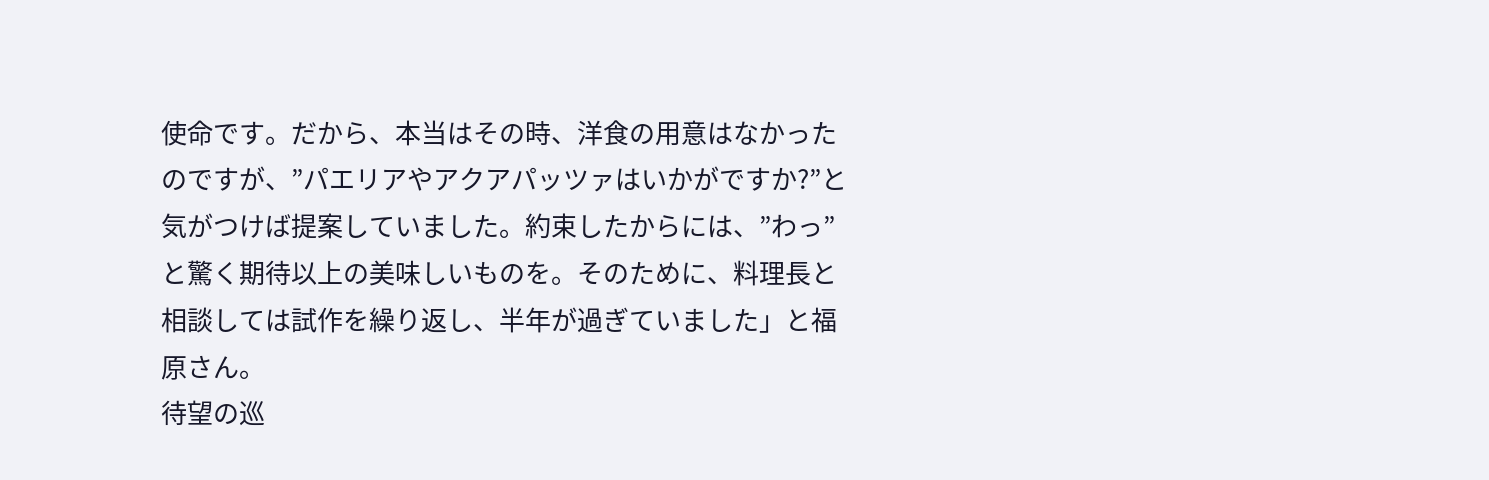使命です。だから、本当はその時、洋食の用意はなかったのですが、”パエリアやアクアパッツァはいかがですか?”と気がつけば提案していました。約束したからには、”わっ”と驚く期待以上の美味しいものを。そのために、料理長と相談しては試作を繰り返し、半年が過ぎていました」と福原さん。
待望の巡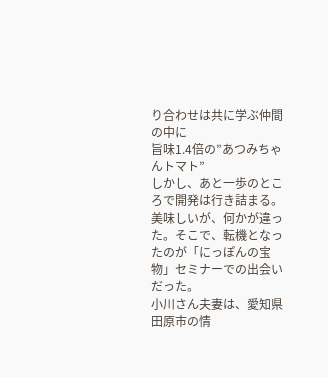り合わせは共に学ぶ仲間の中に
旨味1.4倍の”あつみちゃんトマト”
しかし、あと一歩のところで開発は行き詰まる。美味しいが、何かが違った。そこで、転機となったのが「にっぽんの宝物」セミナーでの出会いだった。
小川さん夫妻は、愛知県田原市の情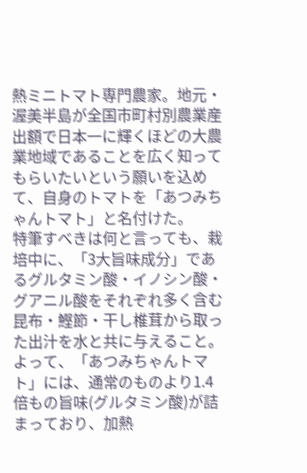熱ミニトマト専門農家。地元・渥美半島が全国市町村別農業産出額で日本一に輝くほどの大農業地域であることを広く知ってもらいたいという願いを込めて、自身のトマトを「あつみちゃんトマト」と名付けた。
特筆すべきは何と言っても、栽培中に、「3大旨味成分」であるグルタミン酸・イノシン酸・グアニル酸をそれぞれ多く含む昆布・鰹節・干し椎茸から取った出汁を水と共に与えること。よって、「あつみちゃんトマト」には、通常のものより1.4倍もの旨味(グルタミン酸)が詰まっており、加熱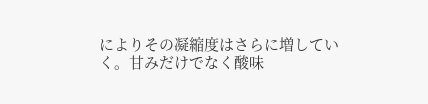によりその凝縮度はさらに増していく。甘みだけでなく酸味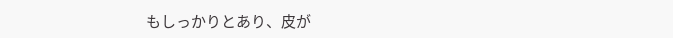もしっかりとあり、皮が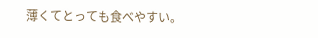薄くてとっても食べやすい。